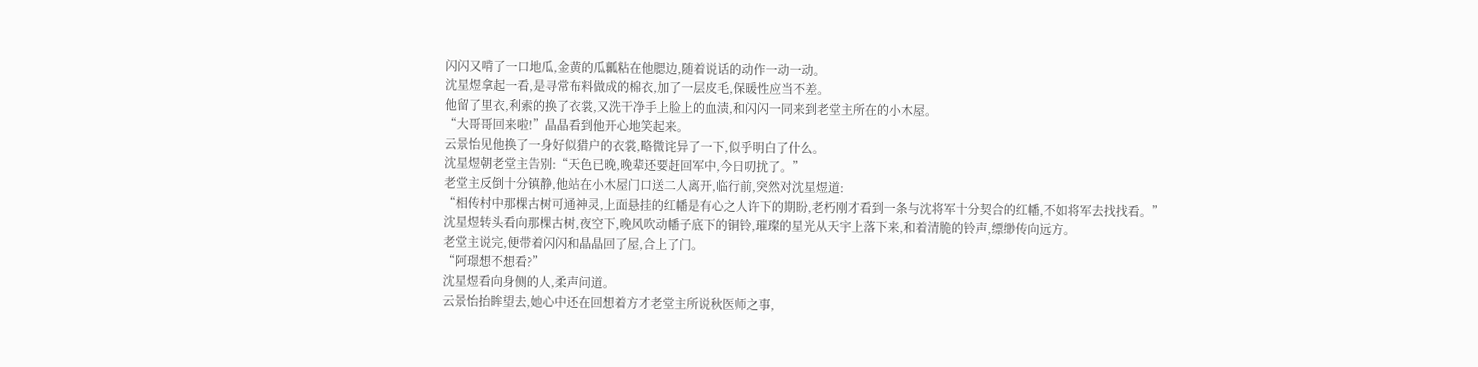闪闪又啃了一口地瓜,金黄的瓜瓤粘在他腮边,随着说话的动作一动一动。
沈星煜拿起一看,是寻常布料做成的棉衣,加了一层皮毛,保暖性应当不差。
他留了里衣,利索的换了衣裳,又洗干净手上脸上的血渍,和闪闪一同来到老堂主所在的小木屋。
“大哥哥回来啦!”晶晶看到他开心地笑起来。
云景怡见他换了一身好似猎户的衣裳,略微诧异了一下,似乎明白了什么。
沈星煜朝老堂主告别:“天色已晚,晚辈还要赶回军中,今日叨扰了。”
老堂主反倒十分镇静,他站在小木屋门口送二人离开,临行前,突然对沈星煜道:
“相传村中那棵古树可通神灵,上面悬挂的红幡是有心之人许下的期盼,老朽刚才看到一条与沈将军十分契合的红幡,不如将军去找找看。”
沈星煜转头看向那棵古树,夜空下,晚风吹动幡子底下的铜铃,璀璨的星光从天宇上落下来,和着清脆的铃声,缥缈传向远方。
老堂主说完,便带着闪闪和晶晶回了屋,合上了门。
“阿璟想不想看?”
沈星煜看向身侧的人,柔声问道。
云景怡抬眸望去,她心中还在回想着方才老堂主所说秋医师之事,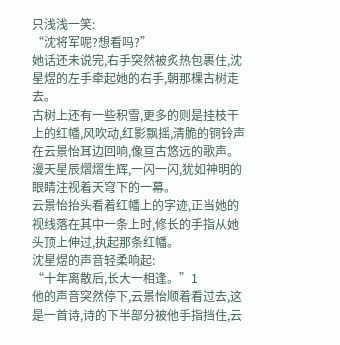只浅浅一笑:
“沈将军呢?想看吗?”
她话还未说完,右手突然被炙热包裹住,沈星煜的左手牵起她的右手,朝那棵古树走去。
古树上还有一些积雪,更多的则是挂枝干上的红幡,风吹动,红影飘摇,清脆的铜铃声在云景怡耳边回响,像亘古悠远的歌声。
漫天星辰熠熠生辉,一闪一闪,犹如神明的眼睛注视着天穹下的一幕。
云景怡抬头看着红幡上的字迹,正当她的视线落在其中一条上时,修长的手指从她头顶上伸过,执起那条红幡。
沈星煜的声音轻柔响起:
“十年离散后,长大一相逢。”1
他的声音突然停下,云景怡顺着看过去,这是一首诗,诗的下半部分被他手指挡住,云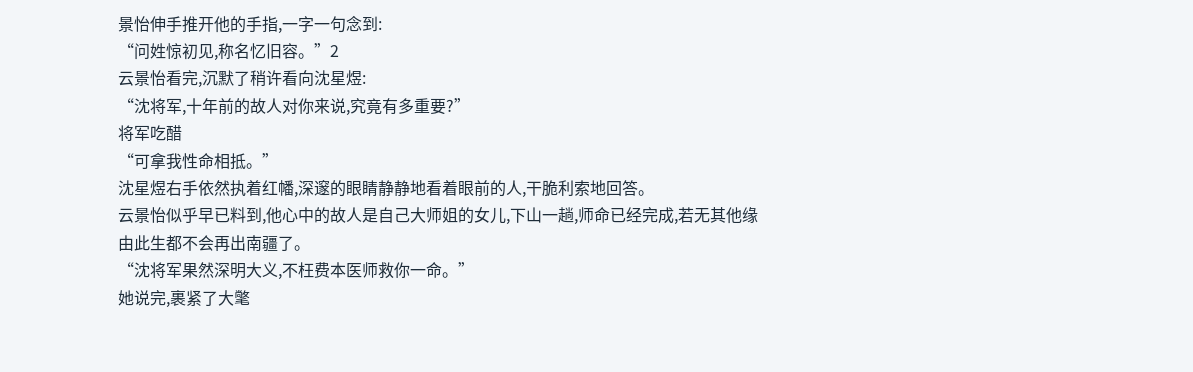景怡伸手推开他的手指,一字一句念到:
“问姓惊初见,称名忆旧容。”2
云景怡看完,沉默了稍许看向沈星煜:
“沈将军,十年前的故人对你来说,究竟有多重要?”
将军吃醋
“可拿我性命相抵。”
沈星煜右手依然执着红幡,深邃的眼睛静静地看着眼前的人,干脆利索地回答。
云景怡似乎早已料到,他心中的故人是自己大师姐的女儿,下山一趟,师命已经完成,若无其他缘由此生都不会再出南疆了。
“沈将军果然深明大义,不枉费本医师救你一命。”
她说完,裹紧了大氅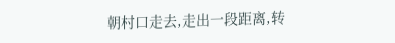朝村口走去,走出一段距离,转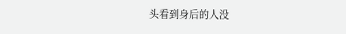头看到身后的人没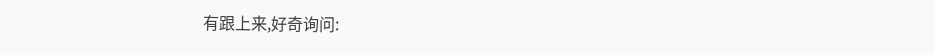有跟上来,好奇询问: